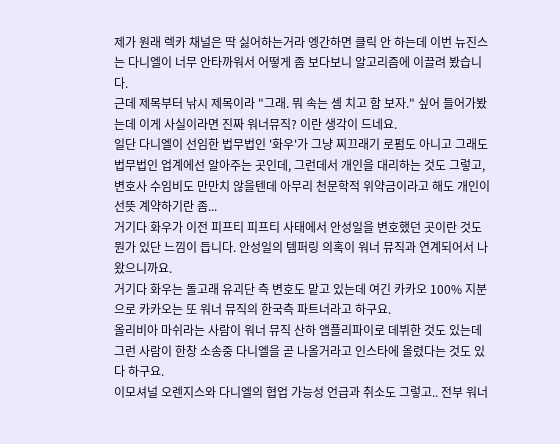제가 원래 렉카 채널은 딱 싫어하는거라 엥간하면 클릭 안 하는데 이번 뉴진스는 다니엘이 너무 안타까워서 어떻게 좀 보다보니 알고리즘에 이끌려 봤습니다.
근데 제목부터 낚시 제목이라 "그래. 뭐 속는 셈 치고 함 보자." 싶어 들어가봤는데 이게 사실이라면 진짜 워너뮤직? 이란 생각이 드네요.
일단 다니엘이 선임한 법무법인 '화우'가 그냥 찌끄래기 로펌도 아니고 그래도 법무법인 업계에선 알아주는 곳인데, 그런데서 개인을 대리하는 것도 그렇고, 변호사 수임비도 만만치 않을텐데 아무리 천문학적 위약금이라고 해도 개인이 선뜻 계약하기란 좀...
거기다 화우가 이전 피프티 피프티 사태에서 안성일을 변호했던 곳이란 것도 뭔가 있단 느낌이 듭니다. 안성일의 템퍼링 의혹이 워너 뮤직과 연계되어서 나왔으니까요.
거기다 화우는 돌고래 유괴단 측 변호도 맡고 있는데 여긴 카카오 100% 지분으로 카카오는 또 워너 뮤직의 한국측 파트너라고 하구요.
올리비아 마쉬라는 사람이 워너 뮤직 산하 앰플리파이로 데뷔한 것도 있는데 그런 사람이 한창 소송중 다니엘을 곧 나올거라고 인스타에 올렸다는 것도 있다 하구요.
이모셔널 오렌지스와 다니엘의 협업 가능성 언급과 취소도 그렇고.. 전부 워너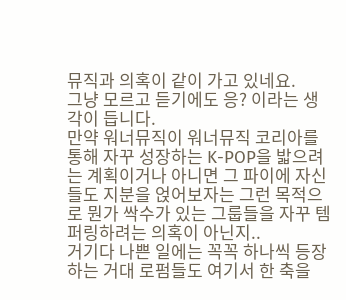뮤직과 의혹이 같이 가고 있네요.
그냥 모르고 듣기에도 응? 이라는 생각이 듭니다.
만약 워너뮤직이 워너뮤직 코리아를 통해 자꾸 성장하는 K-POP을 밟으려는 계획이거나 아니면 그 파이에 자신들도 지분을 얹어보자는 그런 목적으로 뭔가 싹수가 있는 그룹들을 자꾸 템퍼링하려는 의혹이 아닌지..
거기다 나쁜 일에는 꼭꼭 하나씩 등장하는 거대 로펌들도 여기서 한 축을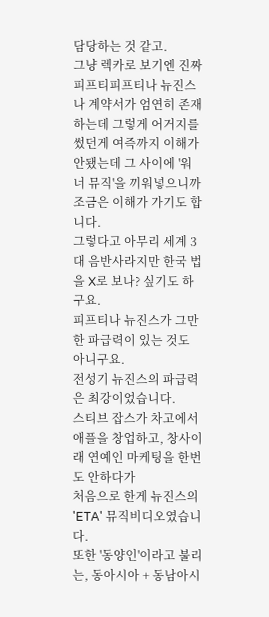담당하는 것 같고.
그냥 렉카로 보기엔 진짜 피프티피프티나 뉴진스나 계약서가 엄연히 존재하는데 그렇게 어거지를 썼던게 여즉까지 이해가 안됐는데 그 사이에 '워너 뮤직'을 끼워넣으니까 조금은 이해가 가기도 합니다.
그렇다고 아무리 세계 3대 음반사라지만 한국 법을 X로 보나? 싶기도 하구요.
피프티나 뉴진스가 그만한 파급력이 있는 것도 아니구요.
전성기 뉴진스의 파급력은 최강이었습니다.
스티브 잡스가 차고에서 애플을 창업하고, 창사이래 연예인 마케팅을 한번도 안하다가
처음으로 한게 뉴진스의 'ETA' 뮤직비디오였습니다.
또한 '동양인'이라고 불리는, 동아시아 + 동남아시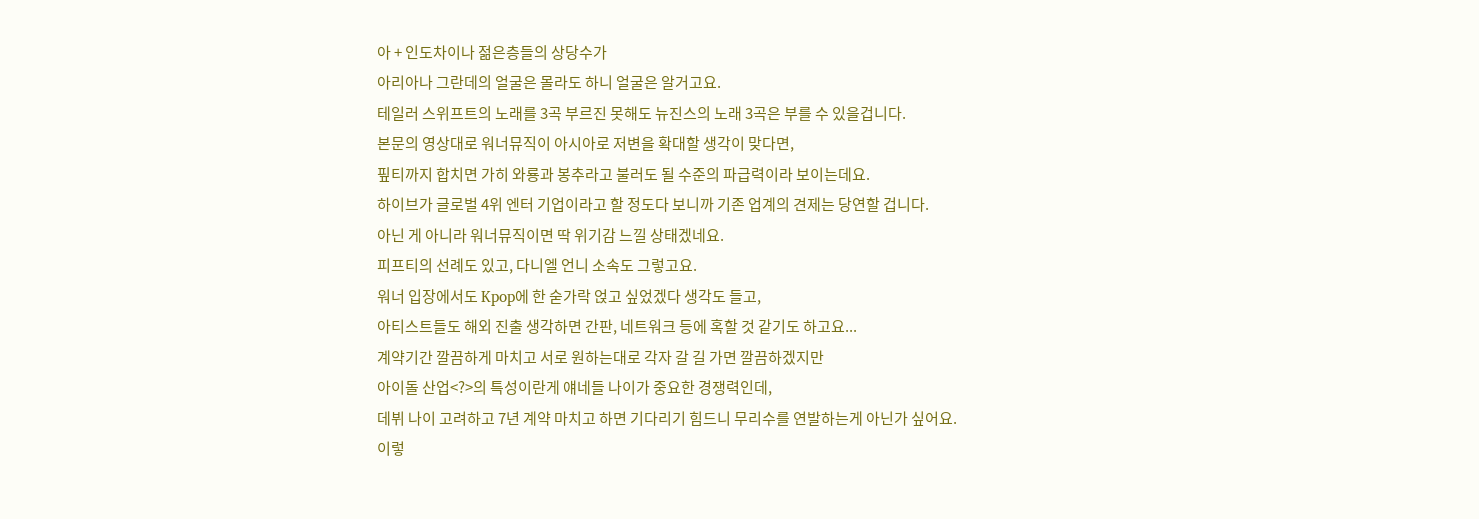아 + 인도차이나 젊은층들의 상당수가
아리아나 그란데의 얼굴은 몰라도 하니 얼굴은 알거고요.
테일러 스위프트의 노래를 3곡 부르진 못해도 뉴진스의 노래 3곡은 부를 수 있을겁니다.
본문의 영상대로 워너뮤직이 아시아로 저변을 확대할 생각이 맞다면,
핖티까지 합치면 가히 와룡과 봉추라고 불러도 될 수준의 파급력이라 보이는데요.
하이브가 글로벌 4위 엔터 기업이라고 할 정도다 보니까 기존 업계의 견제는 당연할 겁니다.
아닌 게 아니라 워너뮤직이면 딱 위기감 느낄 상태겠네요.
피프티의 선례도 있고, 다니엘 언니 소속도 그렇고요.
워너 입장에서도 Kpop에 한 숟가락 얹고 싶었겠다 생각도 들고,
아티스트들도 해외 진출 생각하면 간판, 네트워크 등에 혹할 것 같기도 하고요...
계약기간 깔끔하게 마치고 서로 원하는대로 각자 갈 길 가면 깔끔하겠지만
아이돌 산업<?>의 특성이란게 얘네들 나이가 중요한 경쟁력인데,
데뷔 나이 고려하고 7년 계약 마치고 하면 기다리기 힘드니 무리수를 연발하는게 아닌가 싶어요.
이렇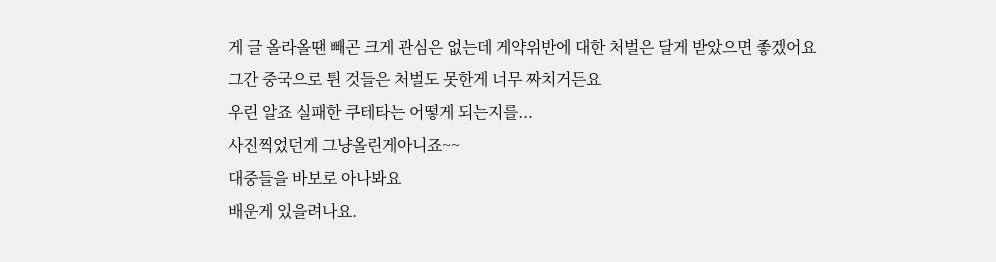게 글 올라올땐 빼곤 크게 관심은 없는데 게약위반에 대한 처벌은 달게 받았으면 좋겠어요
그간 중국으로 튄 것들은 처벌도 못한게 너무 짜치거든요
우린 알죠 실패한 쿠테타는 어떻게 되는지를...
사진찍었던게 그냥올린게아니죠~~
대중들을 바보로 아나봐요
배운게 있을려나요.